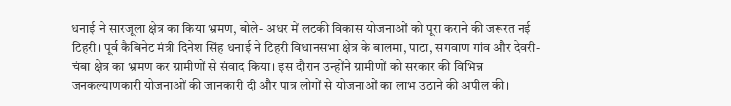धनाई ने सारजूला क्षेत्र का किया भ्रमण, बोले- अधर में लटकी विकास योजनाओं को पूरा कराने की जरूरत नई टिहरी। पूर्व कैबिनेट मंत्री दिनेश सिंह धनाई ने टिहरी विधानसभा क्षेत्र के बालमा, पाटा, सगवाण गांव और देवरी-चंबा क्षेत्र का भ्रमण कर ग्रामीणों से संवाद किया। इस दौरान उन्होंने ग्रामीणों को सरकार की विभिन्न जनकल्याणकारी योजनाओं की जानकारी दी और पात्र लोगों से योजनाओं का लाभ उठाने की अपील की।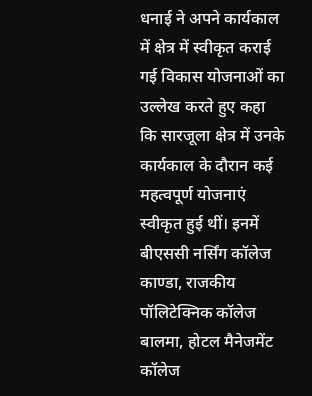धनाई ने अपने कार्यकाल में क्षेत्र में स्वीकृत कराई गई विकास योजनाओं का उल्लेख करते हुए कहा कि सारजूला क्षेत्र में उनके कार्यकाल के दौरान कई महत्वपूर्ण योजनाएं स्वीकृत हुई थीं। इनमें बीएससी नर्सिंग कॉलेज काण्डा, राजकीय पॉलिटेक्निक कॉलेज बालमा, होटल मैनेजमेंट कॉलेज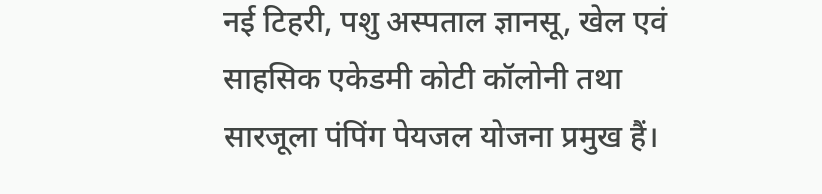नई टिहरी, पशु अस्पताल ज्ञानसू, खेल एवं साहसिक एकेडमी कोटी कॉलोनी तथा सारजूला पंपिंग पेयजल योजना प्रमुख हैं।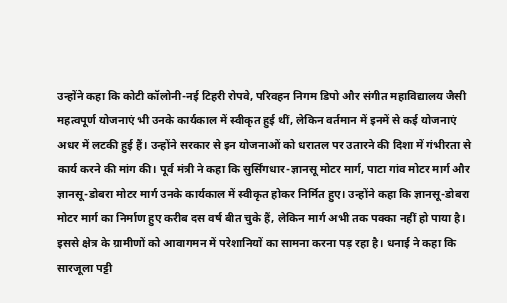उन्होंने कहा कि कोटी कॉलोनी-नई टिहरी रोपवे, परिवहन निगम डिपो और संगीत महाविद्यालय जैसी महत्वपूर्ण योजनाएं भी उनके कार्यकाल में स्वीकृत हुई थीं, लेकिन वर्तमान में इनमें से कई योजनाएं अधर में लटकी हुई हैं। उन्होंने सरकार से इन योजनाओं को धरातल पर उतारने की दिशा में गंभीरता से कार्य करने की मांग की। पूर्व मंत्री ने कहा कि सुर्सिंगधार-ज्ञानसू मोटर मार्ग, पाटा गांव मोटर मार्ग और ज्ञानसू-डोबरा मोटर मार्ग उनके कार्यकाल में स्वीकृत होकर निर्मित हुए। उन्होंने कहा कि ज्ञानसू-डोबरा मोटर मार्ग का निर्माण हुए करीब दस वर्ष बीत चुके हैं, लेकिन मार्ग अभी तक पक्का नहीं हो पाया है। इससे क्षेत्र के ग्रामीणों को आवागमन में परेशानियों का सामना करना पड़ रहा है। धनाई ने कहा कि सारजूला पट्टी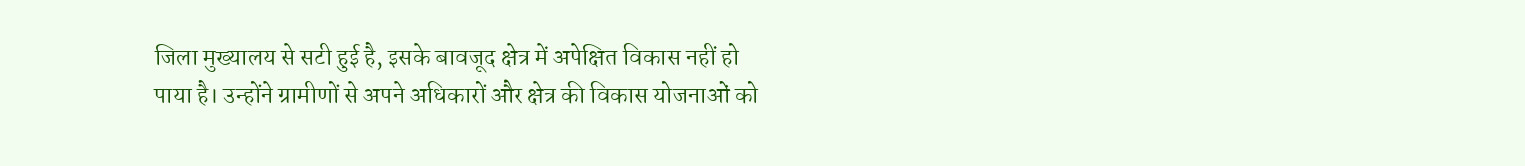जिला मुख्यालय से सटी हुई है, इसके बावजूद क्षेत्र में अपेक्षित विकास नहीं हो पाया है। उन्होंने ग्रामीणों से अपने अधिकारों और क्षेत्र की विकास योजनाओं को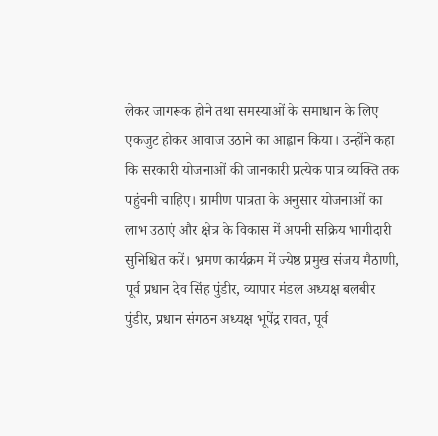लेकर जागरूक होने तथा समस्याओं के समाधान के लिए एकजुट होकर आवाज उठाने का आह्वान किया। उन्होंने कहा कि सरकारी योजनाओं की जानकारी प्रत्येक पात्र व्यक्ति तक पहुंचनी चाहिए। ग्रामीण पात्रता के अनुसार योजनाओं का लाभ उठाएं और क्षेत्र के विकास में अपनी सक्रिय भागीदारी सुनिश्चित करें। भ्रमण कार्यक्रम में ज्येष्ठ प्रमुख संजय मैठाणी, पूर्व प्रधान देव सिंह पुंडीर, व्यापार मंडल अध्यक्ष बलबीर पुंडीर, प्रधान संगठन अध्यक्ष भूपेंद्र रावत, पूर्व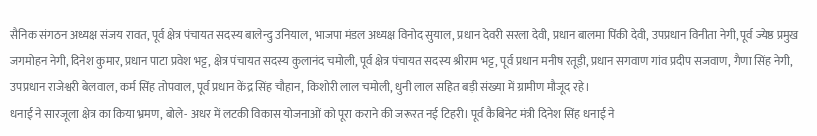सैनिक संगठन अध्यक्ष संजय रावत, पूर्व क्षेत्र पंचायत सदस्य बालेन्दु उनियाल, भाजपा मंडल अध्यक्ष विनोद सुयाल, प्रधान देवरी सरला देवी, प्रधान बालमा पिंकी देवी, उपप्रधान विनीता नेगी, पूर्व ज्येष्ठ प्रमुख जगमोहन नेगी, दिनेश कुमार, प्रधान पाटा प्रवेश भट्ट, क्षेत्र पंचायत सदस्य कुलानंद चमोली, पूर्व क्षेत्र पंचायत सदस्य श्रीराम भट्ट, पूर्व प्रधान मनीष रतूड़ी, प्रधान सगवाण गांव प्रदीप सजवाण, गैणा सिंह नेगी, उपप्रधान राजेश्वरी बेलवाल, कर्म सिंह तोपवाल, पूर्व प्रधान केंद्र सिंह चौहान, किशोरी लाल चमोली, धुनी लाल सहित बड़ी संख्या में ग्रामीण मौजूद रहे।
धनाई ने सारजूला क्षेत्र का किया भ्रमण, बोले- अधर में लटकी विकास योजनाओं को पूरा कराने की जरूरत नई टिहरी। पूर्व कैबिनेट मंत्री दिनेश सिंह धनाई ने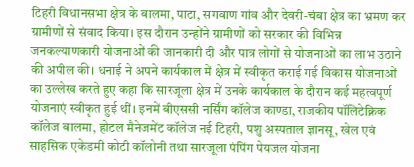टिहरी विधानसभा क्षेत्र के बालमा, पाटा, सगवाण गांव और देवरी-चंबा क्षेत्र का भ्रमण कर ग्रामीणों से संवाद किया। इस दौरान उन्होंने ग्रामीणों को सरकार की विभिन्न जनकल्याणकारी योजनाओं की जानकारी दी और पात्र लोगों से योजनाओं का लाभ उठाने की अपील की। धनाई ने अपने कार्यकाल में क्षेत्र में स्वीकृत कराई गई विकास योजनाओं का उल्लेख करते हुए कहा कि सारजूला क्षेत्र में उनके कार्यकाल के दौरान कई महत्वपूर्ण योजनाएं स्वीकृत हुई थीं। इनमें बीएससी नर्सिंग कॉलेज काण्डा, राजकीय पॉलिटेक्निक कॉलेज बालमा, होटल मैनेजमेंट कॉलेज नई टिहरी, पशु अस्पताल ज्ञानसू, खेल एवं साहसिक एकेडमी कोटी कॉलोनी तथा सारजूला पंपिंग पेयजल योजना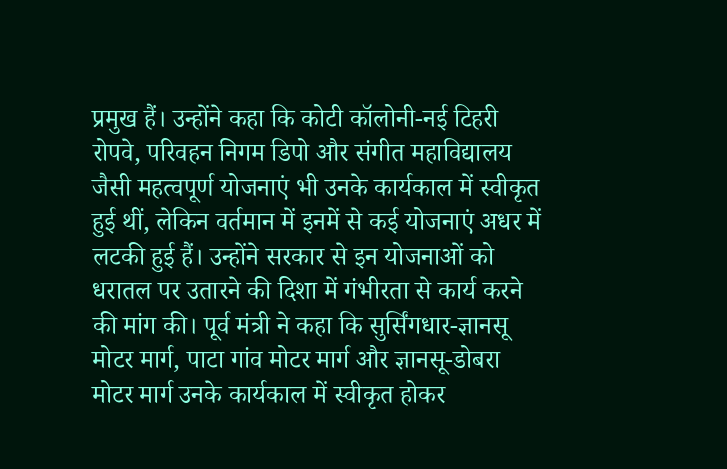प्रमुख हैं। उन्होंने कहा कि कोटी कॉलोनी-नई टिहरी रोपवे, परिवहन निगम डिपो और संगीत महाविद्यालय जैसी महत्वपूर्ण योजनाएं भी उनके कार्यकाल में स्वीकृत हुई थीं, लेकिन वर्तमान में इनमें से कई योजनाएं अधर में लटकी हुई हैं। उन्होंने सरकार से इन योजनाओं को धरातल पर उतारने की दिशा में गंभीरता से कार्य करने की मांग की। पूर्व मंत्री ने कहा कि सुर्सिंगधार-ज्ञानसू मोटर मार्ग, पाटा गांव मोटर मार्ग और ज्ञानसू-डोबरा मोटर मार्ग उनके कार्यकाल में स्वीकृत होकर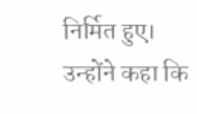निर्मित हुए। उन्होंने कहा कि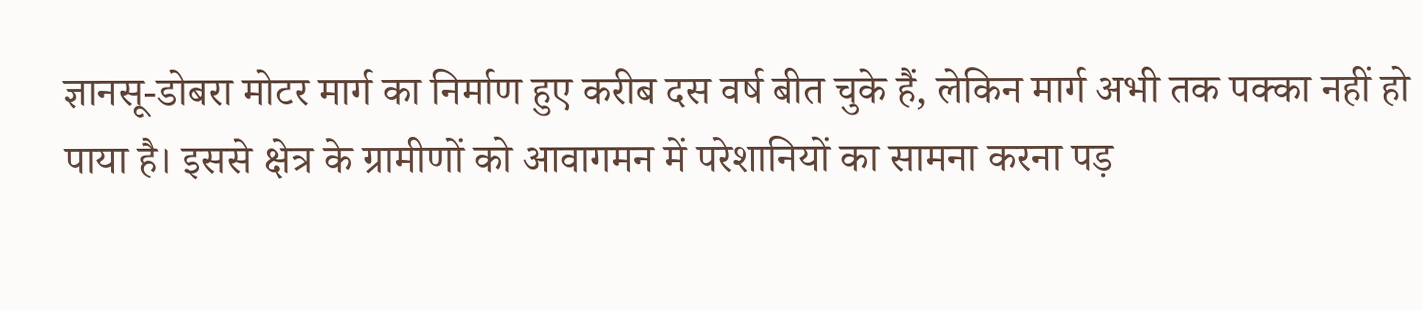ज्ञानसू-डोबरा मोटर मार्ग का निर्माण हुए करीब दस वर्ष बीत चुके हैं, लेकिन मार्ग अभी तक पक्का नहीं हो पाया है। इससे क्षेत्र के ग्रामीणों को आवागमन में परेशानियों का सामना करना पड़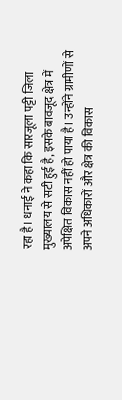रहा है। धनाई ने कहा कि सारजूला पट्टी जिला मुख्यालय से सटी हुई है, इसके बावजूद क्षेत्र में अपेक्षित विकास नहीं हो पाया है। उन्होंने ग्रामीणों से अपने अधिकारों और क्षेत्र की विकास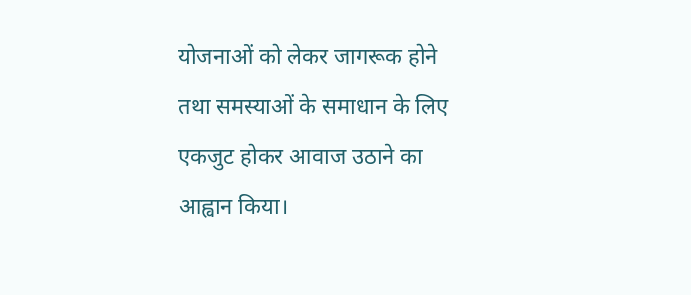योजनाओं को लेकर जागरूक होने तथा समस्याओं के समाधान के लिए एकजुट होकर आवाज उठाने का आह्वान किया।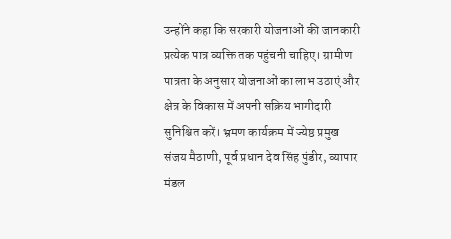उन्होंने कहा कि सरकारी योजनाओं की जानकारी प्रत्येक पात्र व्यक्ति तक पहुंचनी चाहिए। ग्रामीण पात्रता के अनुसार योजनाओं का लाभ उठाएं और क्षेत्र के विकास में अपनी सक्रिय भागीदारी सुनिश्चित करें। भ्रमण कार्यक्रम में ज्येष्ठ प्रमुख संजय मैठाणी, पूर्व प्रधान देव सिंह पुंडीर, व्यापार मंडल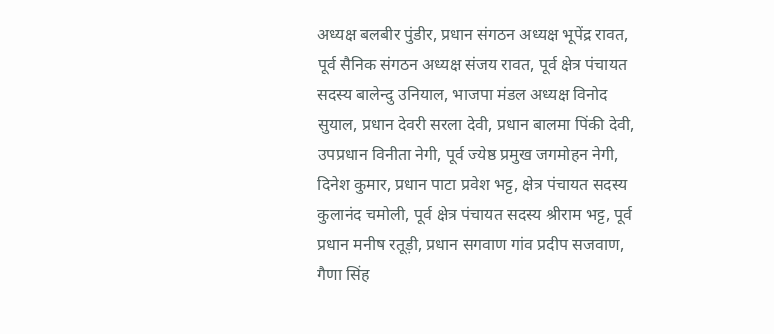अध्यक्ष बलबीर पुंडीर, प्रधान संगठन अध्यक्ष भूपेंद्र रावत, पूर्व सैनिक संगठन अध्यक्ष संजय रावत, पूर्व क्षेत्र पंचायत सदस्य बालेन्दु उनियाल, भाजपा मंडल अध्यक्ष विनोद सुयाल, प्रधान देवरी सरला देवी, प्रधान बालमा पिंकी देवी, उपप्रधान विनीता नेगी, पूर्व ज्येष्ठ प्रमुख जगमोहन नेगी, दिनेश कुमार, प्रधान पाटा प्रवेश भट्ट, क्षेत्र पंचायत सदस्य कुलानंद चमोली, पूर्व क्षेत्र पंचायत सदस्य श्रीराम भट्ट, पूर्व प्रधान मनीष रतूड़ी, प्रधान सगवाण गांव प्रदीप सजवाण, गैणा सिंह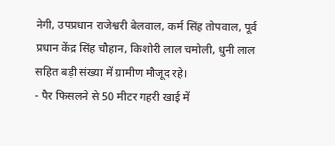नेगी, उपप्रधान राजेश्वरी बेलवाल, कर्म सिंह तोपवाल, पूर्व प्रधान केंद्र सिंह चौहान, किशोरी लाल चमोली, धुनी लाल सहित बड़ी संख्या में ग्रामीण मौजूद रहे।
- पैर फिसलने से 50 मीटर गहरी खाई में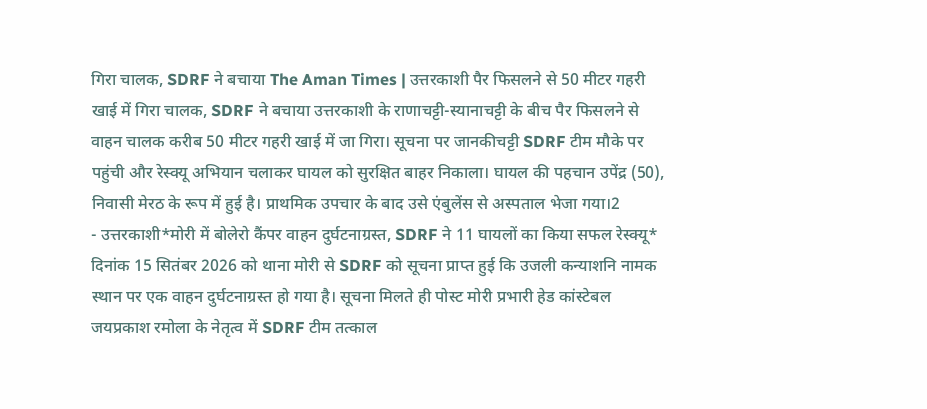गिरा चालक, SDRF ने बचाया The Aman Times | उत्तरकाशी पैर फिसलने से 50 मीटर गहरी खाई में गिरा चालक, SDRF ने बचाया उत्तरकाशी के राणाचट्टी-स्यानाचट्टी के बीच पैर फिसलने से वाहन चालक करीब 50 मीटर गहरी खाई में जा गिरा। सूचना पर जानकीचट्टी SDRF टीम मौके पर पहुंची और रेस्क्यू अभियान चलाकर घायल को सुरक्षित बाहर निकाला। घायल की पहचान उपेंद्र (50), निवासी मेरठ के रूप में हुई है। प्राथमिक उपचार के बाद उसे एंबुलेंस से अस्पताल भेजा गया।2
- उत्तरकाशी*मोरी में बोलेरो कैंपर वाहन दुर्घटनाग्रस्त, SDRF ने 11 घायलों का किया सफल रेस्क्यू* दिनांक 15 सितंबर 2026 को थाना मोरी से SDRF को सूचना प्राप्त हुई कि उजली कन्याशनि नामक स्थान पर एक वाहन दुर्घटनाग्रस्त हो गया है। सूचना मिलते ही पोस्ट मोरी प्रभारी हेड कांस्टेबल जयप्रकाश रमोला के नेतृत्व में SDRF टीम तत्काल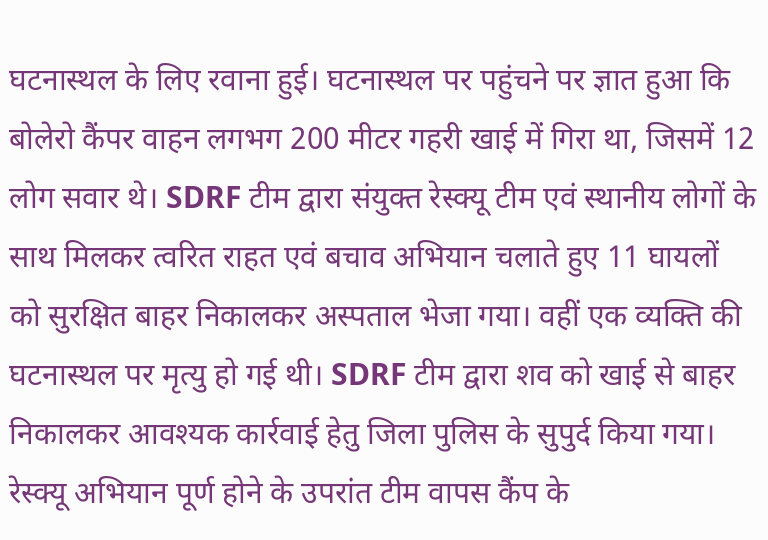घटनास्थल के लिए रवाना हुई। घटनास्थल पर पहुंचने पर ज्ञात हुआ कि बोलेरो कैंपर वाहन लगभग 200 मीटर गहरी खाई में गिरा था, जिसमें 12 लोग सवार थे। SDRF टीम द्वारा संयुक्त रेस्क्यू टीम एवं स्थानीय लोगों के साथ मिलकर त्वरित राहत एवं बचाव अभियान चलाते हुए 11 घायलों को सुरक्षित बाहर निकालकर अस्पताल भेजा गया। वहीं एक व्यक्ति की घटनास्थल पर मृत्यु हो गई थी। SDRF टीम द्वारा शव को खाई से बाहर निकालकर आवश्यक कार्रवाई हेतु जिला पुलिस के सुपुर्द किया गया। रेस्क्यू अभियान पूर्ण होने के उपरांत टीम वापस कैंप के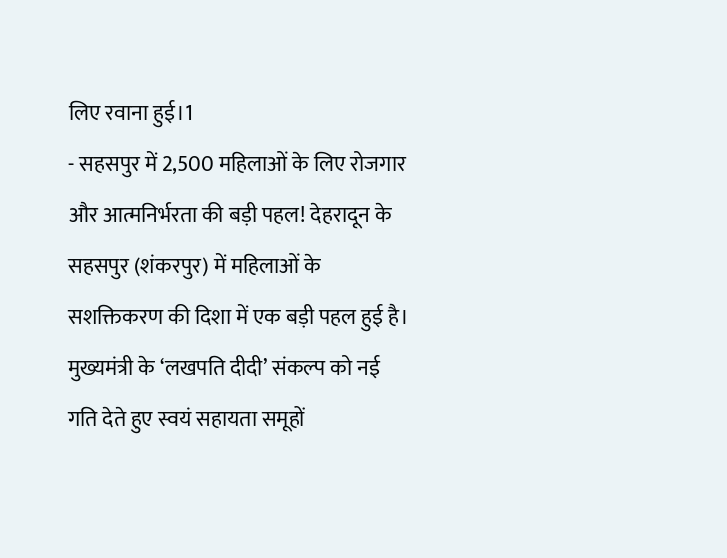लिए रवाना हुई।1
- सहसपुर में 2,500 महिलाओं के लिए रोजगार और आत्मनिर्भरता की बड़ी पहल! देहरादून के सहसपुर (शंकरपुर) में महिलाओं के सशक्तिकरण की दिशा में एक बड़ी पहल हुई है। मुख्यमंत्री के ‘लखपति दीदी’ संकल्प को नई गति देते हुए स्वयं सहायता समूहों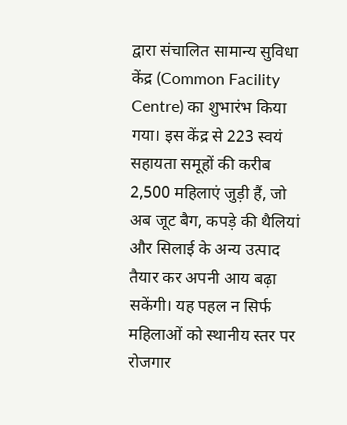द्वारा संचालित सामान्य सुविधा केंद्र (Common Facility Centre) का शुभारंभ किया गया। इस केंद्र से 223 स्वयं सहायता समूहों की करीब 2,500 महिलाएं जुड़ी हैं, जो अब जूट बैग, कपड़े की थैलियां और सिलाई के अन्य उत्पाद तैयार कर अपनी आय बढ़ा सकेंगी। यह पहल न सिर्फ महिलाओं को स्थानीय स्तर पर रोजगार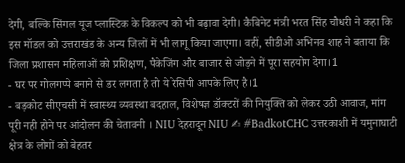देगी, बल्कि सिंगल यूज प्लास्टिक के विकल्प को भी बढ़ावा देगी। कैबिनेट मंत्री भरत सिंह चौधरी ने कहा कि इस मॉडल को उत्तराखंड के अन्य जिलों में भी लागू किया जाएगा। वहीं, सीडीओ अभिनव शाह ने बताया कि जिला प्रशासन महिलाओं को प्रशिक्षण, पैकेजिंग और बाजार से जोड़ने में पूरा सहयोग देगा।1
- घर पर गोलगप्पे बनाने से डर लगता है तो ये रेसिपी आपके लिए है।1
- बड़कोट सीएचसी में स्वास्थ्य व्यवस्था बदहाल, विशेषज्ञ डॉक्टरों की नियुक्ति को लेकर उठी आवाज, मांग पूरी नही होने पर आंदोलन की चेतावनी । NIU देहरादून NIU ✍ #BadkotCHC उत्तरकाशी में यमुनाघाटी क्षेत्र के लोगों को बेहतर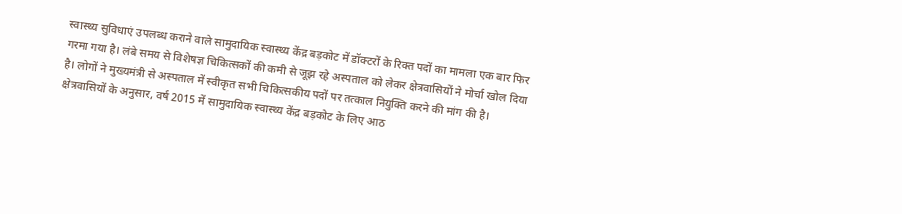स्वास्थ्य सुविधाएं उपलब्ध कराने वाले सामुदायिक स्वास्थ्य केंद्र बड़कोट में डॉक्टरों के रिक्त पदों का मामला एक बार फिर गरमा गया है। लंबे समय से विशेषज्ञ चिकित्सकों की कमी से जूझ रहे अस्पताल को लेकर क्षेत्रवासियों ने मोर्चा खोल दिया है। लोगों ने मुख्यमंत्री से अस्पताल में स्वीकृत सभी चिकित्सकीय पदों पर तत्काल नियुक्ति करने की मांग की है। क्षेत्रवासियों के अनुसार, वर्ष 2015 में सामुदायिक स्वास्थ्य केंद्र बड़कोट के लिए आठ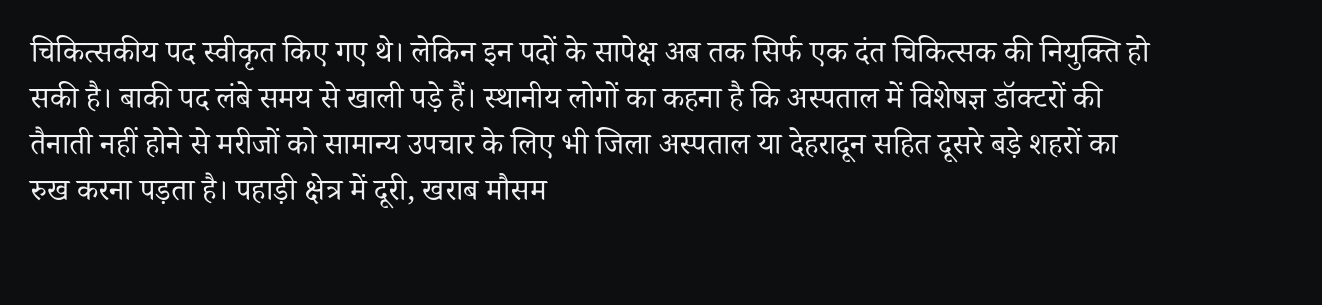चिकित्सकीय पद स्वीकृत किए गए थे। लेकिन इन पदों के सापेक्ष अब तक सिर्फ एक दंत चिकित्सक की नियुक्ति हो सकी है। बाकी पद लंबे समय से खाली पड़े हैं। स्थानीय लोगों का कहना है कि अस्पताल में विशेषज्ञ डॉक्टरों की तैनाती नहीं होने से मरीजों को सामान्य उपचार के लिए भी जिला अस्पताल या देहरादून सहित दूसरे बड़े शहरों का रुख करना पड़ता है। पहाड़ी क्षेत्र में दूरी, खराब मौसम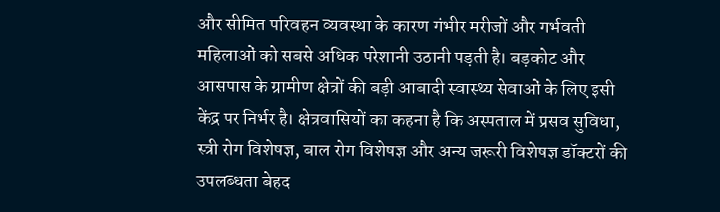और सीमित परिवहन व्यवस्था के कारण गंभीर मरीजों और गर्भवती महिलाओं को सबसे अधिक परेशानी उठानी पड़ती है। बड़कोट और आसपास के ग्रामीण क्षेत्रों की बड़ी आबादी स्वास्थ्य सेवाओं के लिए इसी केंद्र पर निर्भर है। क्षेत्रवासियों का कहना है कि अस्पताल में प्रसव सुविधा, स्त्री रोग विशेषज्ञ, बाल रोग विशेषज्ञ और अन्य जरूरी विशेषज्ञ डॉक्टरों की उपलब्धता बेहद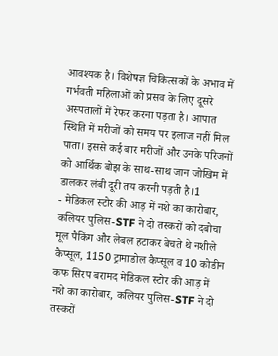आवश्यक है। विशेषज्ञ चिकित्सकों के अभाव में गर्भवती महिलाओं को प्रसव के लिए दूसरे अस्पतालों में रेफर करना पड़ता है। आपात स्थिति में मरीजों को समय पर इलाज नहीं मिल पाता। इससे कई बार मरीजों और उनके परिजनों को आर्थिक बोझ के साथ-साथ जान जोखिम में डालकर लंबी दूरी तय करनी पड़ती है।1
- मेडिकल स्टोर की आड़ में नशे का कारोबार, कलियर पुलिस-STF ने दो तस्करों को दबोचा मूल पैकिंग और लेबल हटाकर बेचते थे नशीले कैप्सूल, 1150 ट्रामाडोल कैप्सूल व 10 कोडीन कफ सिरप बरामद मेडिकल स्टोर की आड़ में नशे का कारोबार, कलियर पुलिस-STF ने दो तस्करों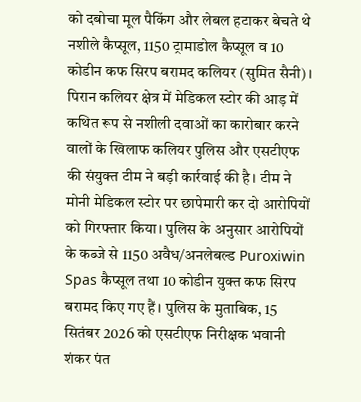को दबोचा मूल पैकिंग और लेबल हटाकर बेचते थे नशीले कैप्सूल, 1150 ट्रामाडोल कैप्सूल व 10 कोडीन कफ सिरप बरामद कलियर (सुमित सैनी)। पिरान कलियर क्षेत्र में मेडिकल स्टोर की आड़ में कथित रूप से नशीली दवाओं का कारोबार करने वालों के खिलाफ कलियर पुलिस और एसटीएफ की संयुक्त टीम ने बड़ी कार्रवाई की है। टीम ने मोनी मेडिकल स्टोर पर छापेमारी कर दो आरोपियों को गिरफ्तार किया। पुलिस के अनुसार आरोपियों के कब्जे से 1150 अवैध/अनलेबल्ड Puroxiwin Spas कैप्सूल तथा 10 कोडीन युक्त कफ सिरप बरामद किए गए हैं। पुलिस के मुताबिक, 15 सितंबर 2026 को एसटीएफ निरीक्षक भवानी शंकर पंत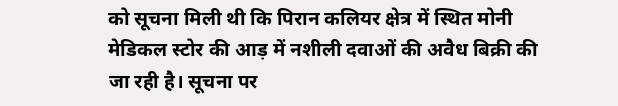को सूचना मिली थी कि पिरान कलियर क्षेत्र में स्थित मोनी मेडिकल स्टोर की आड़ में नशीली दवाओं की अवैध बिक्री की जा रही है। सूचना पर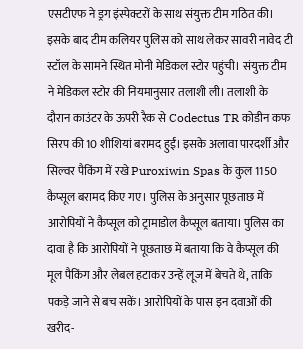एसटीएफ ने ड्रग इंस्पेक्टरों के साथ संयुक्त टीम गठित की। इसके बाद टीम कलियर पुलिस को साथ लेकर सावरी नावेद टी स्टॉल के सामने स्थित मोनी मेडिकल स्टोर पहुंची। संयुक्त टीम ने मेडिकल स्टोर की नियमानुसार तलाशी ली। तलाशी के दौरान काउंटर के ऊपरी रैक से Codectus TR कोडीन कफ सिरप की 10 शीशियां बरामद हुईं। इसके अलावा पारदर्शी और सिल्वर पैकिंग में रखे Puroxiwin Spas के कुल 1150 कैप्सूल बरामद किए गए। पुलिस के अनुसार पूछताछ में आरोपियों ने कैप्सूल को ट्रामाडोल कैप्सूल बताया। पुलिस का दावा है कि आरोपियों ने पूछताछ में बताया कि वे कैप्सूल की मूल पैकिंग और लेबल हटाकर उन्हें लूज में बेचते थे, ताकि पकड़े जाने से बच सकें। आरोपियों के पास इन दवाओं की खरीद-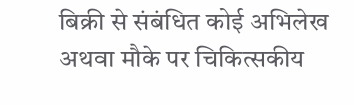बिक्री से संबंधित कोई अभिलेख अथवा मौके पर चिकित्सकीय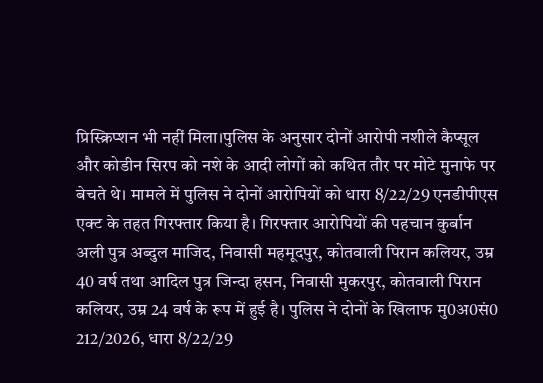प्रिस्क्रिप्शन भी नहीं मिला।पुलिस के अनुसार दोनों आरोपी नशीले कैप्सूल और कोडीन सिरप को नशे के आदी लोगों को कथित तौर पर मोटे मुनाफे पर बेचते थे। मामले में पुलिस ने दोनों आरोपियों को धारा 8/22/29 एनडीपीएस एक्ट के तहत गिरफ्तार किया है। गिरफ्तार आरोपियों की पहचान कुर्बान अली पुत्र अब्दुल माजिद, निवासी महमूदपुर, कोतवाली पिरान कलियर, उम्र 40 वर्ष तथा आदिल पुत्र जिन्दा हसन, निवासी मुकरपुर, कोतवाली पिरान कलियर, उम्र 24 वर्ष के रूप में हुई है। पुलिस ने दोनों के खिलाफ मु0अ0सं0 212/2026, धारा 8/22/29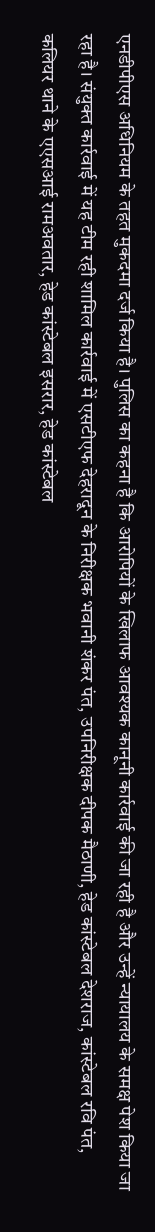एनडीपीएस अधिनियम के तहत मुकदमा दर्ज किया है। पुलिस का कहना है कि आरोपियों के खिलाफ आवश्यक कानूनी कार्रवाई की जा रही है और उन्हें न्यायालय के समक्ष पेश किया जा रहा है। संयुक्त कार्रवाई में यह टीम रही शामिल कार्रवाई में एसटीएफ देहरादून के निरीक्षक भवानी शंकर पंत, उपनिरीक्षक दीपक मैठाणी, हेड कांस्टेबल देशराज, कांस्टेबल रवि पंत, कलियर थाने के एएसआई रामअवतार, हेड कांस्टेबल इसरार, हेड कांस्टेबल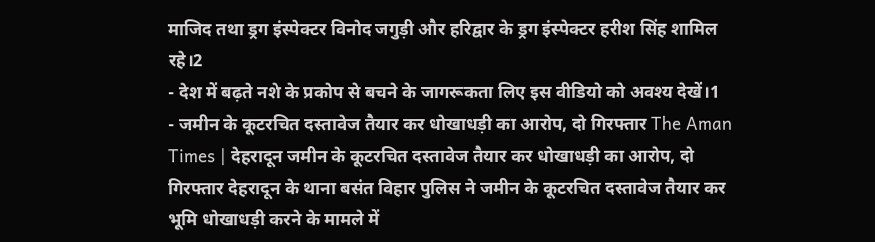माजिद तथा ड्रग इंस्पेक्टर विनोद जगुड़ी और हरिद्वार के ड्रग इंस्पेक्टर हरीश सिंह शामिल रहे।2
- देश में बढ़ते नशे के प्रकोप से बचने के जागरूकता लिए इस वीडियो को अवश्य देखें।1
- जमीन के कूटरचित दस्तावेज तैयार कर धोखाधड़ी का आरोप, दो गिरफ्तार The Aman Times | देहरादून जमीन के कूटरचित दस्तावेज तैयार कर धोखाधड़ी का आरोप, दो गिरफ्तार देहरादून के थाना बसंत विहार पुलिस ने जमीन के कूटरचित दस्तावेज तैयार कर भूमि धोखाधड़ी करने के मामले में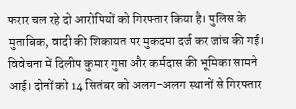फरार चल रहे दो आरोपियों को गिरफ्तार किया है। पुलिस के मुताबिक, वादी की शिकायत पर मुकदमा दर्ज कर जांच की गई। विवेचना में दिलीप कुमार गुप्ता और कर्मदास की भूमिका सामने आई। दोनों को 14 सितंबर को अलग-अलग स्थानों से गिरफ्तार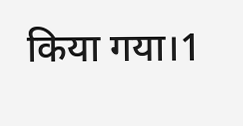किया गया।1